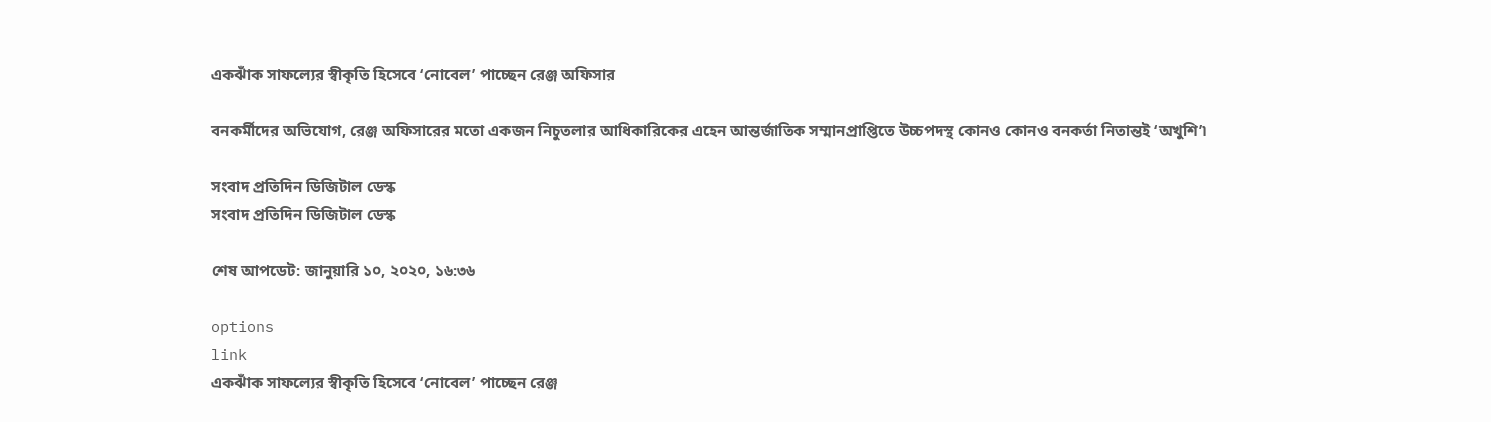একঝাঁক সাফল্যের স্বীকৃতি হিসেবে ‘নোবেল’ পাচ্ছেন রেঞ্জ অফিসার

বনকর্মীদের অভিযোগ, রেঞ্জ অফিসারের মতো একজন নিচুতলার আধিকারিকের এহেন আন্তর্জাতিক সম্মানপ্রাপ্তিতে উচ্চপদস্থ কোনও কোনও বনকর্তা নিতান্তই ‘অখুশি’৷

সংবাদ প্রতিদিন ডিজিটাল ডেস্ক
সংবাদ প্রতিদিন ডিজিটাল ডেস্ক

শেষ আপডেট: জানুয়ারি ১০, ২০২০, ১৬:৩৬

options
link
একঝাঁক সাফল্যের স্বীকৃতি হিসেবে ‘নোবেল’ পাচ্ছেন রেঞ্জ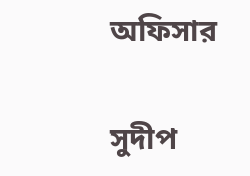অফিসার

সুদীপ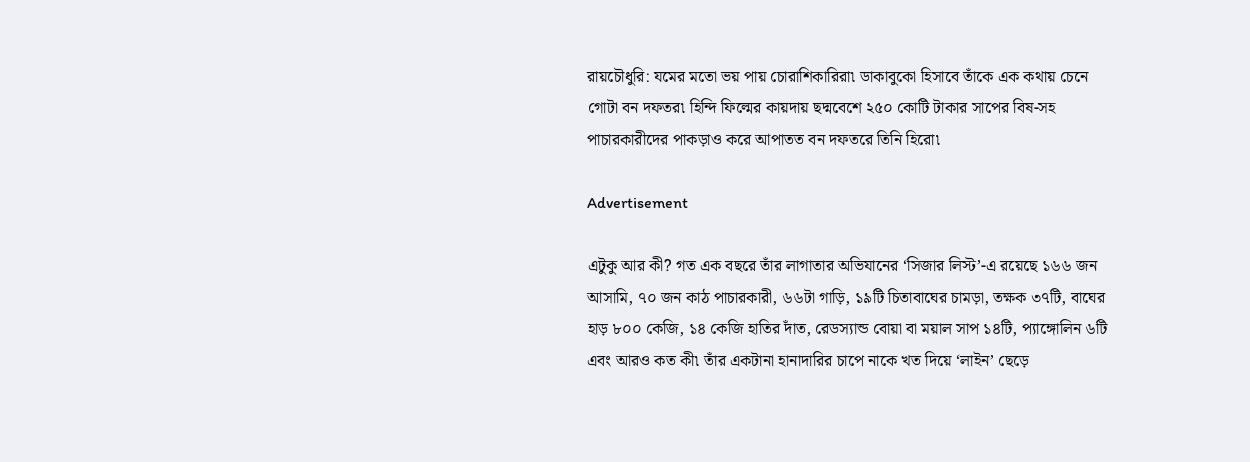রায়চৌধুরি: যমের মতো ভয় পায় চোরাশিকারিরা৷ ডাকাবুকো হিসাবে তাঁকে এক কথায় চেনে গোটা বন দফতর৷ হিন্দি ফিল্মের কায়দায় ছদ্মবেশে ২৫০ কোটি টাকার সাপের বিষ-সহ পাচারকারীদের পাকড়াও করে আপাতত বন দফতরে তিনি হিরো৷

Advertisement

এটুকু আর কী? গত এক বছরে তাঁর লাগাতার অভিযানের ‘সিজার লিস্ট’-এ রয়েছে ১৬৬ জন আসামি, ৭০ জন কাঠ পাচারকারী, ৬৬টা গাড়ি, ১৯টি চিতাবাঘের চামড়া, তক্ষক ৩৭টি, বাঘের হাড় ৮০০ কেজি, ১৪ কেজি হাতির দাঁত, রেডস্যান্ড বোয়া বা ময়াল সাপ ১৪টি, প্যাঙ্গোলিন ৬টি এবং আরও কত কী৷ তাঁর একটানা হানাদারির চাপে নাকে খত দিয়ে ‘লাইন’ ছেড়ে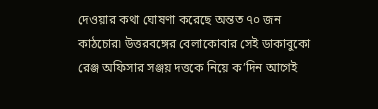দেওয়ার কথা ঘোষণা করেছে অন্তত ৭০ জন কাঠচোর৷ উত্তরবঙ্গের বেলাকোবার সেই ডাকাবুকো রেঞ্জ অফিসার সঞ্জয় দত্তকে নিয়ে ক’দিন আগেই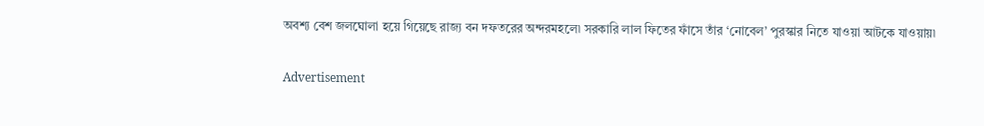অবশ্য বেশ জলঘোলা হয়ে গিয়েছে রাজ্য বন দফতরের অন্দরমহলে৷ সরকারি লাল ফিতের ফাঁসে তাঁর ‘নোবেল’ পুরস্কার নিতে যাওয়া আটকে যাওয়ায়৷

Advertisement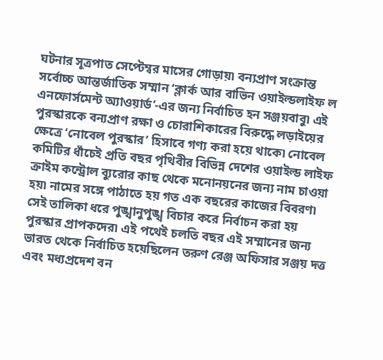ঘটনার সূত্রপাত সেপ্টেম্বর মাসের গোড়ায়৷ বন্যপ্রাণ সংক্রান্ত সর্বোচ্চ আন্তর্জাতিক সম্মান ‘ক্লার্ক আর বাভিন ওয়াইল্ডলাইফ ল এনফোর্সমেন্ট অ্যাওয়ার্ড’-এর জন্য নির্বাচিত হন সঞ্জয়বাবু৷ এই পুরস্কারকে বন্যপ্রাণ রক্ষা ও চোরাশিকারের বিরু‌দ্ধে লড়াইয়ের ক্ষেত্রে ‘নোবেল পুরস্কার’ হিসাবে গণ্য করা হয়ে থাকে৷ নোবেল কমিটির ধাঁচেই প্রতি বছর পৃথিবীর বিভিন্ন দেশের ওয়াইল্ড লাইফ ক্রাইম কন্ট্রোল ব্যুরোর কাছ থেকে মনোনয়নের জন্য নাম চাওয়া হয়৷ নামের সঙ্গে পাঠাতে হয় গত এক বছরের কাজের বিবরণ৷ সেই তালিকা ধরে পুঙ্খানুপুঙ্খ বিচার করে নির্বাচন করা হয় পুরস্কার প্রাপকদের৷ এই পথেই চলতি বছর এই সম্মানের জন্য ভারত থেকে নির্বাচিত হয়েছিলেন তরুণ রেঞ্জ অফিসার সঞ্জয় দত্ত এবং মধ্যপ্রদেশ বন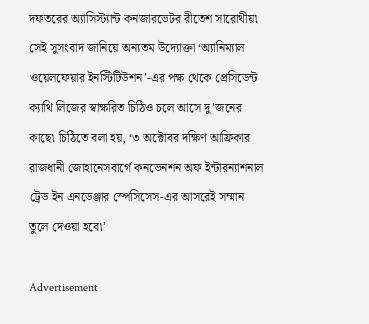দফতরের অ্যাসিস্ট্যান্ট কনজারভেটর রীতেশ সারোথীয়৷ সেই সুসংবাদ জানিয়ে অন্যতম উদ্যোক্তা ‘অ্যানিম্যাল ওয়েলফেয়ার ইনস্টিটিউশন’-এর পক্ষ থেকে প্রেসিডেন্ট ক্যাথি লিজের স্বাক্ষরিত চিঠিও চলে আসে দু’জনের কাছে৷ চিঠিতে বলা হয়, ‘৩ অক্টোবর দক্ষিণ আফ্রিকার রাজধানী জোহানেসবার্গে কনভেনশন অফ ইন্টারন্যাশনাল ট্রেড ইন এনডেঞ্জার স্পেসিসেস-এর আসরেই সম্মান তুলে দেওয়া হবে৷’

Advertisement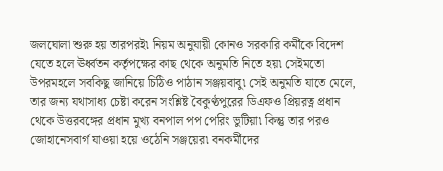জলঘোলা শুরু হয় তারপরই৷ নিয়ম অনুযায়ী কোনও সরকারি কর্মীকে বিদেশ যেতে হলে ঊর্ধ্বতন কর্তৃপক্ষের কাছ থেকে অনুমতি নিতে হয়৷ সেইমতো উপরমহলে সবকিছু জানিয়ে চিঠিও পাঠান সঞ্জয়বাবু৷ সেই অনুমতি যাতে মেলে, তার জন্য যথাসাধ্য চেষ্টা করেন সংশ্লিষ্ট বৈকুণ্ঠপুরের ডিএফও প্রিয়রত্ন প্রধান থেকে উত্তরবঙ্গের প্রধান মুখ্য বনপাল পপ পেরিং ভুটিয়া৷ কিন্তু তার পরও জোহানেসবার্গ যাওয়া হয়ে ওঠেনি সঞ্জয়ের৷ বনকর্মীদের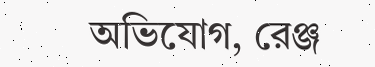অভিযোগ, রেঞ্জ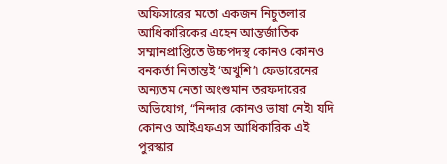অফিসারের মতো একজন নিচুতলার আধিকারিকের এহেন আন্তর্জাতিক সম্মানপ্রাপ্তিতে উচ্চপদস্থ কোনও কোনও বনকর্তা নিতান্তই ‘অখুশি’৷ ফেডারেনের অন্যতম নেতা অংশুমান তরফদারের অভিযোগ, “নিন্দার কোনও ভাষা নেই৷ যদি কোনও আইএফএস আধিকারিক এই পুরস্কার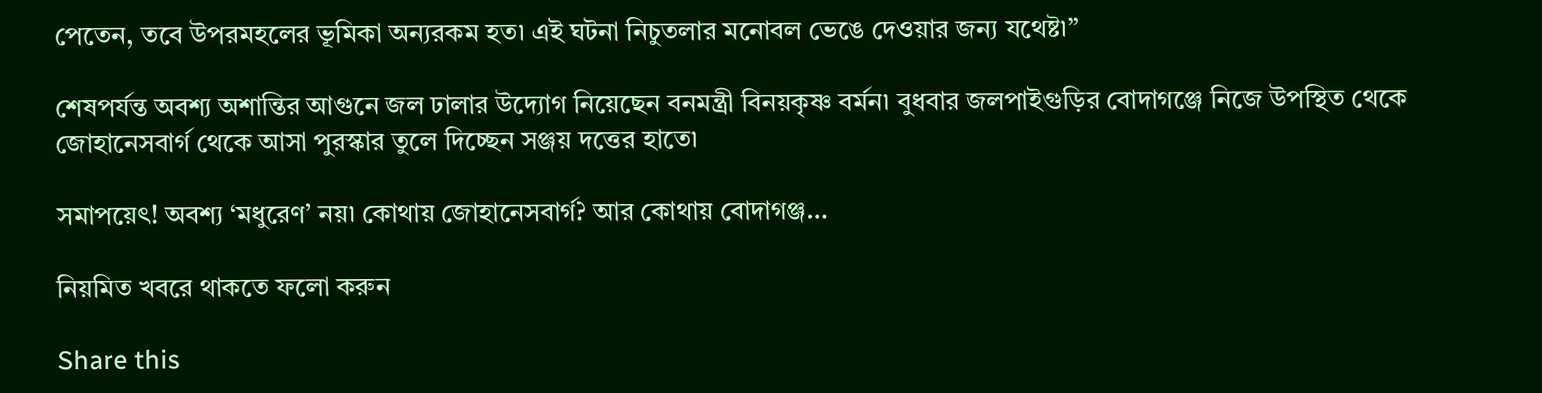পেতেন, তবে উপরমহলের ভূমিকা অন্যরকম হত৷ এই ঘটনা নিচুতলার মনোবল ভেঙে দেওয়ার জন্য যথেষ্ট৷”

শেষপর্যন্ত অবশ্য অশান্তির আগুনে জল ঢালার উদ্যোগ নিয়েছেন বনমন্ত্রী বিনয়কৃষ্ণ বর্মন৷ বুধবার জলপাইগুড়ির বোদাগঞ্জে নিজে উপস্থিত থেকে জোহানেসবার্গ থেকে আসা পুরস্কার তুলে দিচ্ছেন সঞ্জয় দত্তের হাতে৷

সমাপয়েৎ! অবশ্য ‘মধুরেণ’ নয়৷ কোথায় জোহানেসবার্গ? আর কোথায় বোদাগঞ্জ…

নিয়মিত খবরে থাকতে ফলো করুন

Share this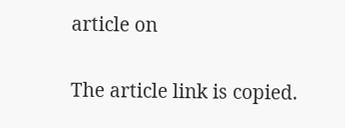article on

The article link is copied.